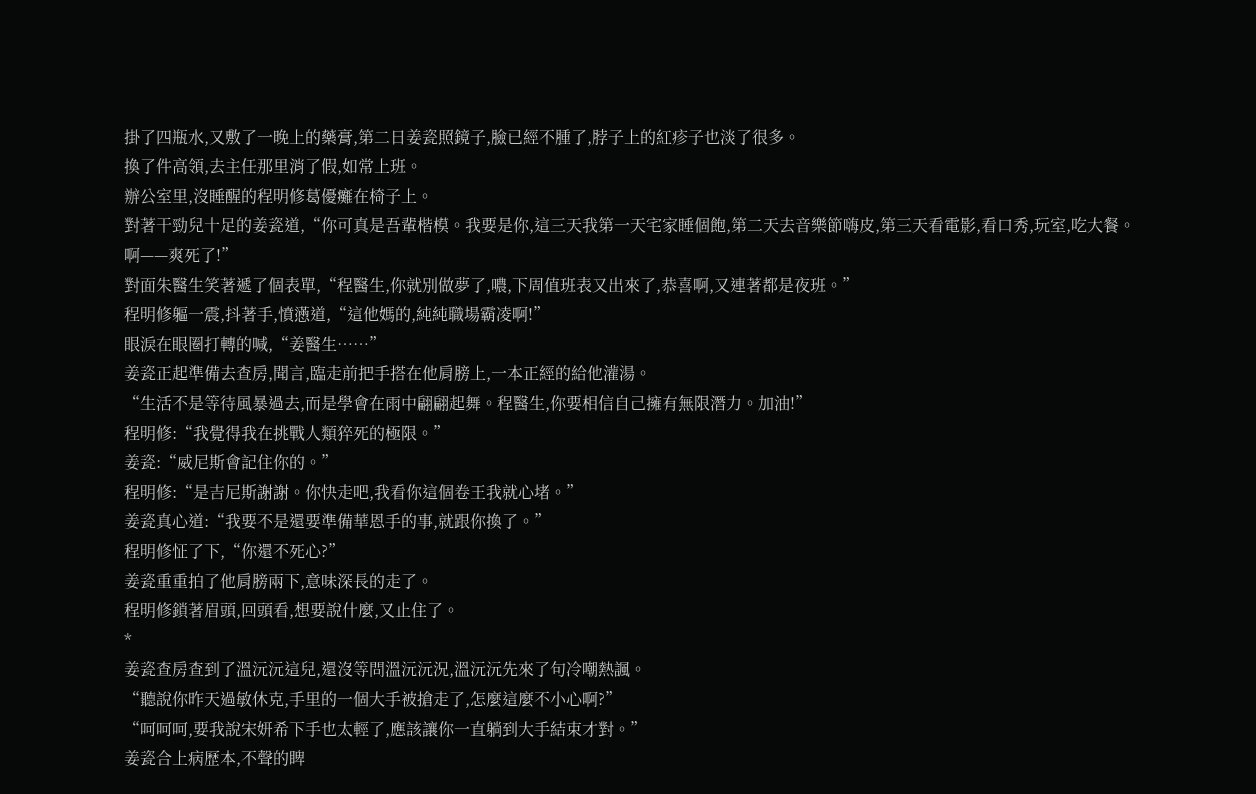掛了四瓶水,又敷了一晚上的藥膏,第二日姜瓷照鏡子,臉已經不腫了,脖子上的紅疹子也淡了很多。
換了件高領,去主任那里消了假,如常上班。
辦公室里,沒睡醒的程明修葛優癱在椅子上。
對著干勁兒十足的姜瓷道,“你可真是吾輩楷模。我要是你,這三天我第一天宅家睡個飽,第二天去音樂節嗨皮,第三天看電影,看口秀,玩室,吃大餐。啊——爽死了!”
對面朱醫生笑著遞了個表單,“程醫生,你就別做夢了,噥,下周值班表又出來了,恭喜啊,又連著都是夜班。”
程明修軀一震,抖著手,憤懣道,“這他媽的,純純職場霸凌啊!”
眼淚在眼圈打轉的喊,“姜醫生……”
姜瓷正起準備去查房,聞言,臨走前把手搭在他肩膀上,一本正經的給他灌湯。
“生活不是等待風暴過去,而是學會在雨中翩翩起舞。程醫生,你要相信自己擁有無限潛力。加油!”
程明修:“我覺得我在挑戰人類猝死的極限。”
姜瓷:“威尼斯會記住你的。”
程明修:“是吉尼斯謝謝。你快走吧,我看你這個卷王我就心堵。”
姜瓷真心道:“我要不是還要準備華恩手的事,就跟你換了。”
程明修怔了下,“你還不死心?”
姜瓷重重拍了他肩膀兩下,意味深長的走了。
程明修鎖著眉頭,回頭看,想要說什麼,又止住了。
*
姜瓷查房查到了溫沅沅這兒,還沒等問溫沅沅況,溫沅沅先來了句冷嘲熱諷。
“聽說你昨天過敏休克,手里的一個大手被搶走了,怎麼這麼不小心啊?”
“呵呵呵,要我說宋妍希下手也太輕了,應該讓你一直躺到大手結束才對。”
姜瓷合上病歷本,不聲的睥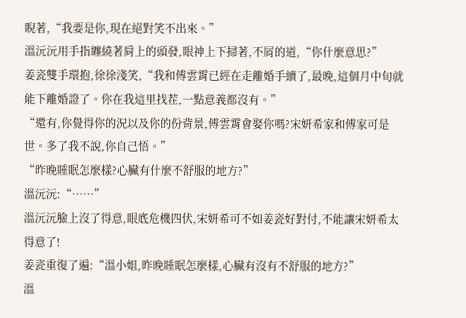睨著,“我要是你,現在絕對笑不出來。”
溫沅沅用手指纏繞著肩上的頭發,眼神上下掃著,不屑的道,“你什麼意思?”
姜瓷雙手環抱,徐徐淺笑,“我和傅雲霄已經在走離婚手續了,最晚,這個月中旬就能下離婚證了。你在我這里找茬,一點意義都沒有。”
“還有,你覺得你的況以及你的份背景,傅雲霄會娶你嗎?宋妍希家和傅家可是世。多了我不說,你自己悟。”
“昨晚睡眠怎麼樣?心臟有什麼不舒服的地方?”
溫沅沅:“……”
溫沅沅臉上沒了得意,眼底危機四伏,宋妍希可不如姜瓷好對付,不能讓宋妍希太得意了!
姜瓷重復了遍:“溫小姐,昨晚睡眠怎麼樣,心臟有沒有不舒服的地方?”
溫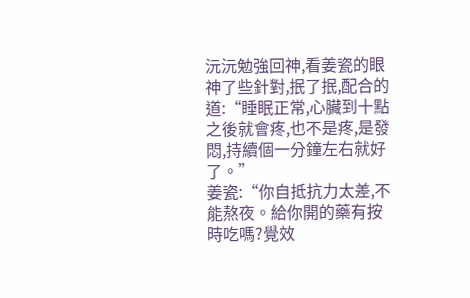沅沅勉強回神,看姜瓷的眼神了些針對,抿了抿,配合的道:“睡眠正常,心臟到十點之後就會疼,也不是疼,是發悶,持續個一分鐘左右就好了。”
姜瓷:“你自抵抗力太差,不能熬夜。給你開的藥有按時吃嗎?覺效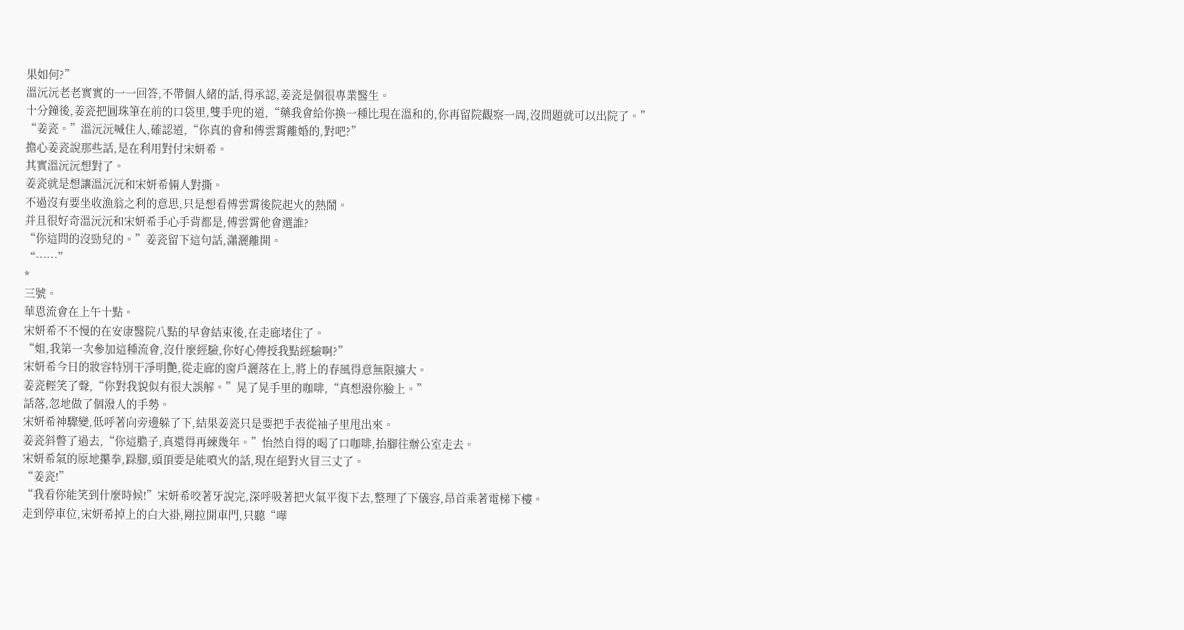果如何?”
溫沅沅老老實實的一一回答,不帶個人緒的話,得承認,姜瓷是個很專業醫生。
十分鐘後,姜瓷把圓珠筆在前的口袋里,雙手兜的道,“藥我會給你換一種比現在溫和的,你再留院觀察一周,沒問題就可以出院了。”
“姜瓷。”溫沅沅喊住人,確認道,“你真的會和傅雲霄離婚的,對吧?”
擔心姜瓷說那些話,是在利用對付宋妍希。
其實溫沅沅想對了。
姜瓷就是想讓溫沅沅和宋妍希倆人對撕。
不過沒有要坐收漁翁之利的意思,只是想看傅雲霄後院起火的熱鬧。
并且很好奇溫沅沅和宋妍希手心手背都是,傅雲霄他會選誰?
“你這問的沒勁兒的。”姜瓷留下這句話,瀟灑離開。
“……”
*
三號。
華恩流會在上午十點。
宋妍希不不慢的在安康醫院八點的早會結束後,在走廊堵住了。
“姐,我第一次參加這種流會,沒什麼經驗,你好心傳授我點經驗啊?”
宋妍希今日的妝容特別干凈明艷,從走廊的窗戶灑落在上,將上的春風得意無限擴大。
姜瓷輕笑了聲,“你對我貌似有很大誤解。”晃了晃手里的咖啡,“真想潑你臉上。”
話落,忽地做了個潑人的手勢。
宋妍希神驟變,低呼著向旁邊躲了下,結果姜瓷只是要把手表從袖子里甩出來。
姜瓷斜瞥了過去,“你這膽子,真還得再練幾年。”怡然自得的喝了口咖啡,抬腳往辦公室走去。
宋妍希氣的原地攥拳,跺腳,頭頂要是能噴火的話,現在絕對火冒三丈了。
“姜瓷!”
“我看你能笑到什麼時候!”宋妍希咬著牙說完,深呼吸著把火氣平復下去,整理了下儀容,昂首乘著電梯下樓。
走到停車位,宋妍希掉上的白大褂,剛拉開車門,只聽“嘩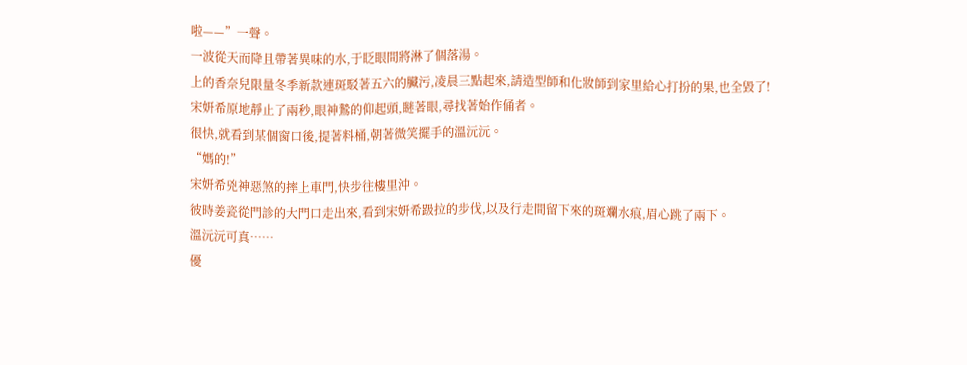啦——”一聲。
一波從天而降且帶著異味的水,于眨眼間將淋了個落湯。
上的香奈兒限量冬季新款連斑駁著五六的臟污,凌晨三點起來,請造型師和化妝師到家里給心打扮的果,也全毀了!
宋妍希原地靜止了兩秒,眼神鷙的仰起頭,瞇著眼,尋找著始作俑者。
很快,就看到某個窗口後,提著料桶,朝著微笑擺手的溫沅沅。
“媽的!”
宋妍希兇神惡煞的摔上車門,快步往樓里沖。
彼時姜瓷從門診的大門口走出來,看到宋妍希趿拉的步伐,以及行走間留下來的斑斕水痕,眉心跳了兩下。
溫沅沅可真……
優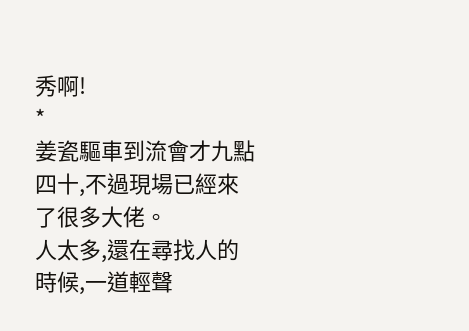秀啊!
*
姜瓷驅車到流會才九點四十,不過現場已經來了很多大佬。
人太多,還在尋找人的時候,一道輕聲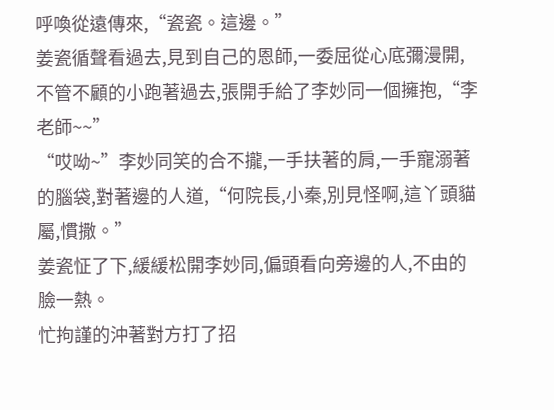呼喚從遠傳來,“瓷瓷。這邊。”
姜瓷循聲看過去,見到自己的恩師,一委屈從心底彌漫開,不管不顧的小跑著過去,張開手給了李妙同一個擁抱,“李老師~~”
“哎呦~”李妙同笑的合不攏,一手扶著的肩,一手寵溺著的腦袋,對著邊的人道,“何院長,小秦,別見怪啊,這丫頭貓屬,慣撒。”
姜瓷怔了下,緩緩松開李妙同,偏頭看向旁邊的人,不由的臉一熱。
忙拘謹的沖著對方打了招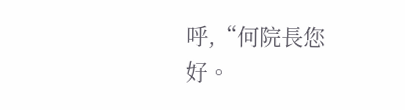呼,“何院長您好。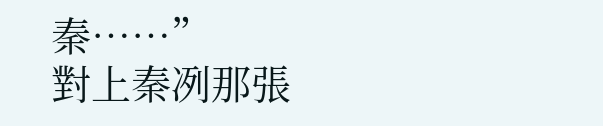秦……”
對上秦冽那張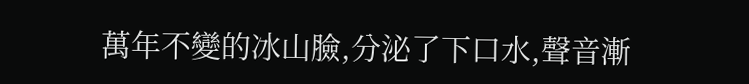萬年不變的冰山臉,分泌了下口水,聲音漸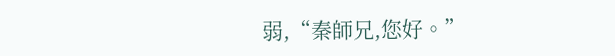弱,“秦師兄,您好。”